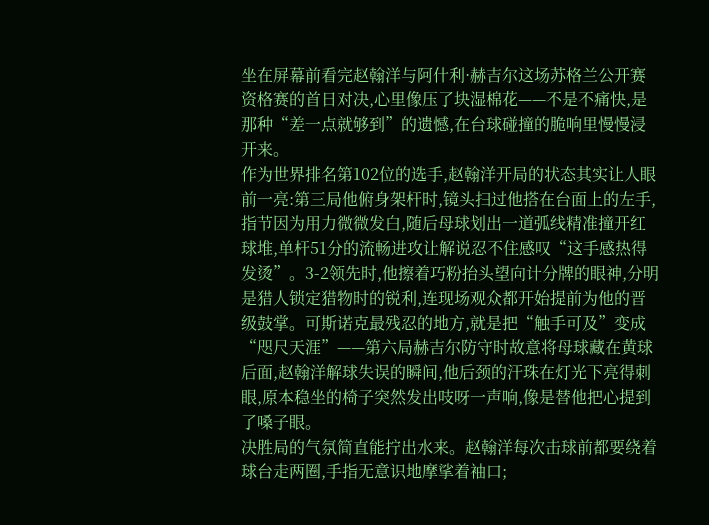坐在屏幕前看完赵翰洋与阿什利·赫吉尔这场苏格兰公开赛资格赛的首日对决,心里像压了块湿棉花——不是不痛快,是那种“差一点就够到”的遗憾,在台球碰撞的脆响里慢慢浸开来。
作为世界排名第102位的选手,赵翰洋开局的状态其实让人眼前一亮:第三局他俯身架杆时,镜头扫过他搭在台面上的左手,指节因为用力微微发白,随后母球划出一道弧线精准撞开红球堆,单杆51分的流畅进攻让解说忍不住感叹“这手感热得发烫”。3-2领先时,他擦着巧粉抬头望向计分牌的眼神,分明是猎人锁定猎物时的锐利,连现场观众都开始提前为他的晋级鼓掌。可斯诺克最残忍的地方,就是把“触手可及”变成“咫尺天涯”——第六局赫吉尔防守时故意将母球藏在黄球后面,赵翰洋解球失误的瞬间,他后颈的汗珠在灯光下亮得刺眼,原本稳坐的椅子突然发出吱呀一声响,像是替他把心提到了嗓子眼。
决胜局的气氛简直能拧出水来。赵翰洋每次击球前都要绕着球台走两圈,手指无意识地摩挲着袖口;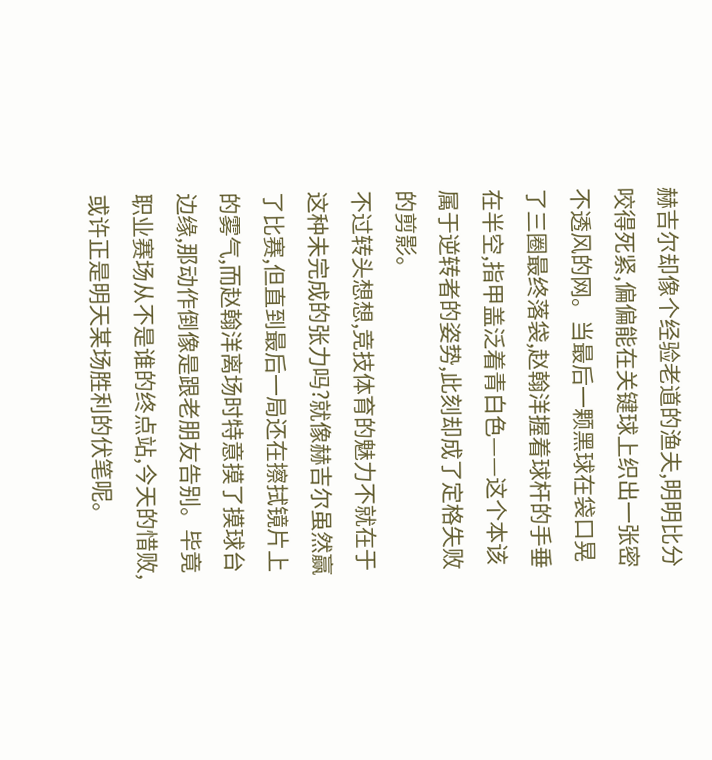赫吉尔却像个经验老道的渔夫,明明比分咬得死紧,偏偏能在关键球上织出一张密不透风的网。当最后一颗黑球在袋口晃了三圈最终落袋,赵翰洋握着球杆的手垂在半空,指甲盖泛着青白色——这个本该属于逆转者的姿势,此刻却成了定格失败的剪影。
不过转头想想,竞技体育的魅力不就在于这种未完成的张力吗?就像赫吉尔虽然赢了比赛,但直到最后一局还在擦拭镜片上的雾气,而赵翰洋离场时特意摸了摸球台边缘,那动作倒像是跟老朋友告别。毕竟职业赛场从不是谁的终点站,今天的惜败,或许正是明天某场胜利的伏笔呢。